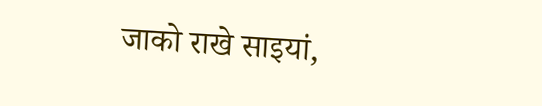जाको राखे साइयां,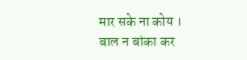मार सके ना कोय ।
बाल न बांका कर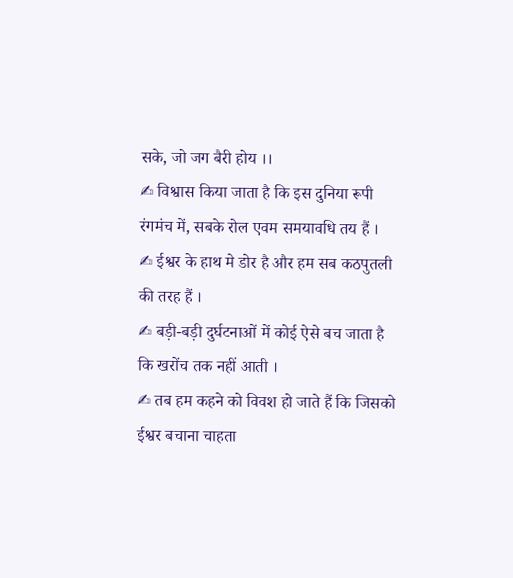सके, जो जग बैरी होय ।।
✍ विश्वास किया जाता है कि इस दुनिया रूपी रंगमंच में, सबके रोल एवम समयावधि तय हैं ।
✍ ईश्वर के हाथ मे डोर है और हम सब कठपुतली की तरह हैं ।
✍ बड़ी-बड़ी दुर्घटनाओं में कोई ऐसे बच जाता है कि खरोंच तक नहीं आती ।
✍ तब हम कहने को विवश हो जाते हैं कि जिसको ईश्वर बचाना चाहता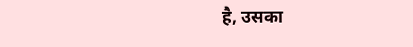है, उसका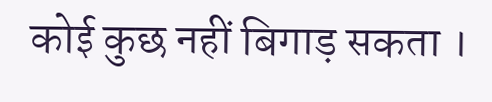कोई कुछ नहीं बिगाड़ सकता ।